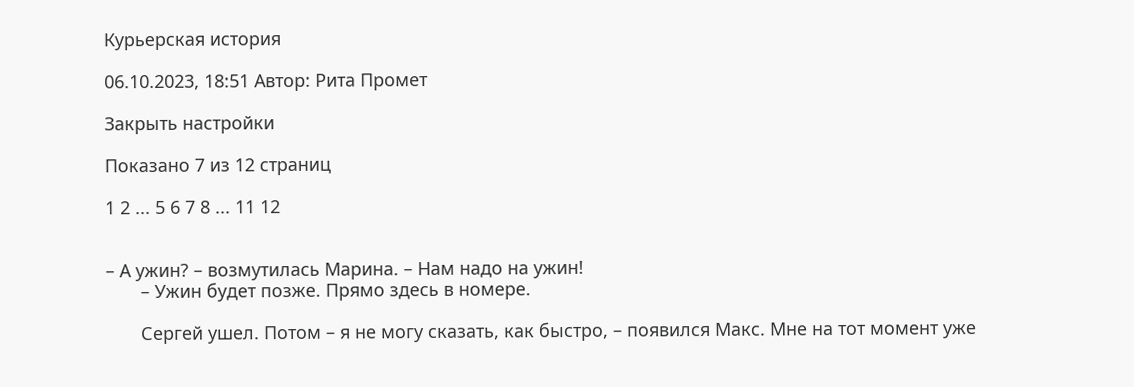Курьерская история

06.10.2023, 18:51 Автор: Рита Промет

Закрыть настройки

Показано 7 из 12 страниц

1 2 ... 5 6 7 8 ... 11 12


– А ужин? – возмутилась Марина. – Нам надо на ужин!
       – Ужин будет позже. Прямо здесь в номере.

       Сергей ушел. Потом – я не могу сказать, как быстро, – появился Макс. Мне на тот момент уже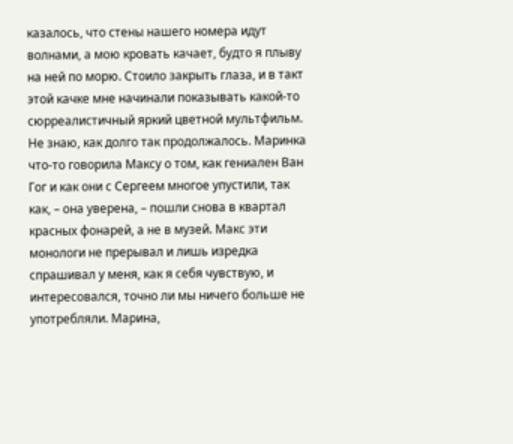казалось, что стены нашего номера идут волнами, а мою кровать качает, будто я плыву на ней по морю. Стоило закрыть глаза, и в такт этой качке мне начинали показывать какой-то сюрреалистичный яркий цветной мультфильм. Не знаю, как долго так продолжалось. Маринка что-то говорила Максу о том, как гениален Ван Гог и как они с Сергеем многое упустили, так как, – она уверена, – пошли снова в квартал красных фонарей, а не в музей. Макс эти монологи не прерывал и лишь изредка спрашивал у меня, как я себя чувствую, и интересовался, точно ли мы ничего больше не употребляли. Марина,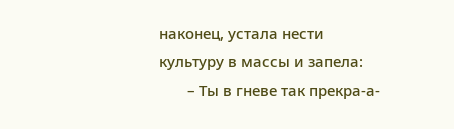наконец, устала нести культуру в массы и запела:
       – Ты в гневе так прекра-а-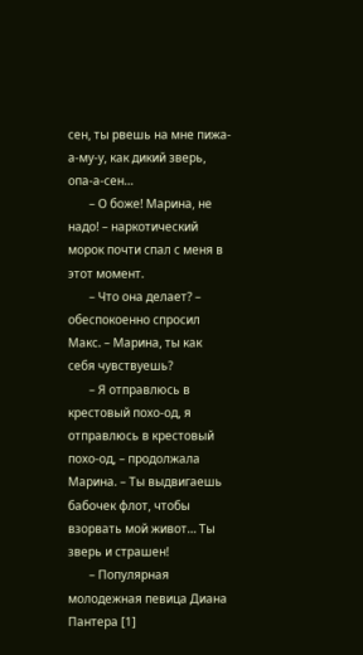сен, ты рвешь на мне пижа-а-му-у, как дикий зверь, опа-а-сен…
       – О боже! Марина, не надо! – наркотический морок почти спал с меня в этот момент.
       – Что она делает? – обеспокоенно спросил Макс. – Марина, ты как себя чувствуешь?
       – Я отправлюсь в крестовый похо-од, я отправлюсь в крестовый похо-од, – продолжала Марина. – Ты выдвигаешь бабочек флот, чтобы взорвать мой живот… Ты зверь и страшен!
       – Популярная молодежная певица Диана Пантера [1]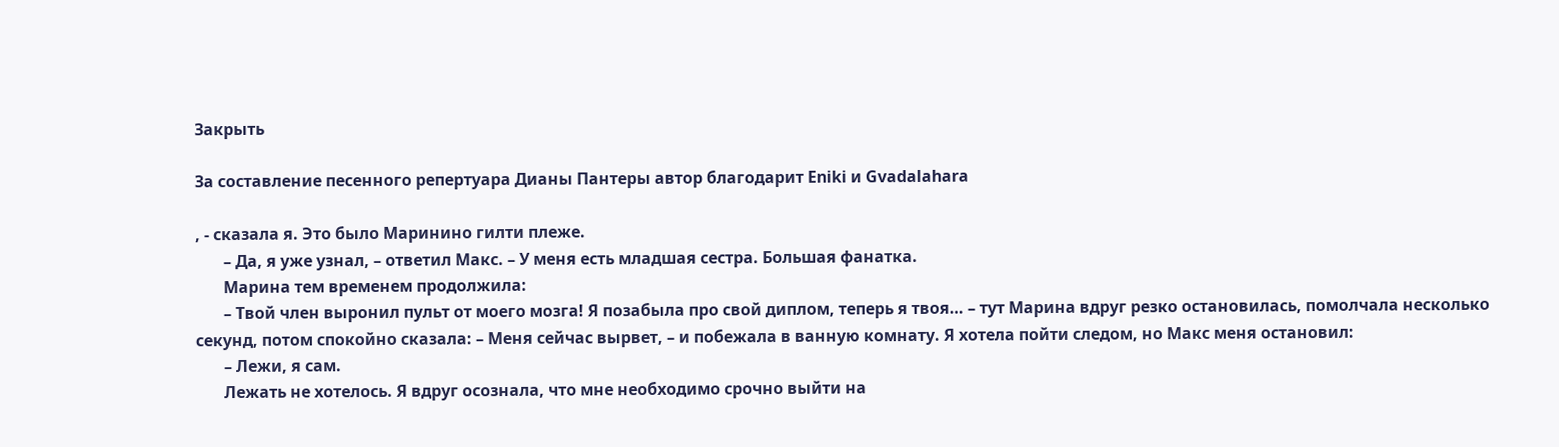Закрыть

За составление песенного репертуара Дианы Пантеры автор благодарит Eniki и Gvadalahara

, - сказала я. Это было Маринино гилти плеже.
       – Да, я уже узнал, – ответил Макс. – У меня есть младшая сестра. Большая фанатка.
       Марина тем временем продолжила:
       – Твой член выронил пульт от моего мозга! Я позабыла про свой диплом, теперь я твоя… – тут Марина вдруг резко остановилась, помолчала несколько секунд, потом спокойно сказала: – Меня сейчас вырвет, – и побежала в ванную комнату. Я хотела пойти следом, но Макс меня остановил:
       – Лежи, я сам.
       Лежать не хотелось. Я вдруг осознала, что мне необходимо срочно выйти на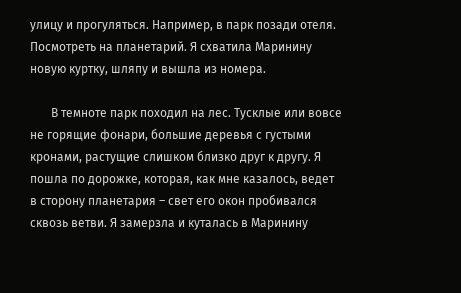улицу и прогуляться. Например, в парк позади отеля. Посмотреть на планетарий. Я схватила Маринину новую куртку, шляпу и вышла из номера.

       В темноте парк походил на лес. Тусклые или вовсе не горящие фонари, большие деревья с густыми кронами, растущие слишком близко друг к другу. Я пошла по дорожке, которая, как мне казалось, ведет в сторону планетария – свет его окон пробивался сквозь ветви. Я замерзла и куталась в Маринину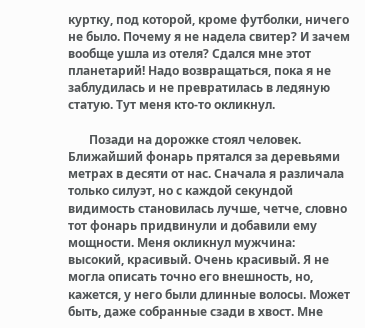куртку, под которой, кроме футболки, ничего не было. Почему я не надела свитер? И зачем вообще ушла из отеля? Сдался мне этот планетарий! Надо возвращаться, пока я не заблудилась и не превратилась в ледяную статую. Тут меня кто-то окликнул.

       Позади на дорожке стоял человек. Ближайший фонарь прятался за деревьями метрах в десяти от нас. Сначала я различала только силуэт, но с каждой секундой видимость становилась лучше, четче, словно тот фонарь придвинули и добавили ему мощности. Меня окликнул мужчина: высокий, красивый. Очень красивый. Я не могла описать точно его внешность, но, кажется, у него были длинные волосы. Может быть, даже собранные сзади в хвост. Мне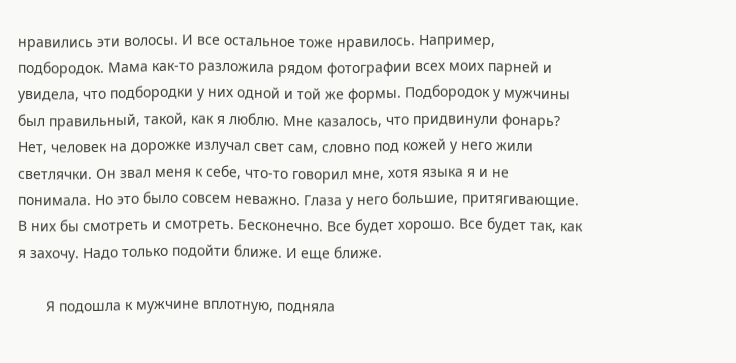нравились эти волосы. И все остальное тоже нравилось. Например, подбородок. Мама как-то разложила рядом фотографии всех моих парней и увидела, что подбородки у них одной и той же формы. Подбородок у мужчины был правильный, такой, как я люблю. Мне казалось, что придвинули фонарь? Нет, человек на дорожке излучал свет сам, словно под кожей у него жили светлячки. Он звал меня к себе, что-то говорил мне, хотя языка я и не понимала. Но это было совсем неважно. Глаза у него большие, притягивающие. В них бы смотреть и смотреть. Бесконечно. Все будет хорошо. Все будет так, как я захочу. Надо только подойти ближе. И еще ближе.

       Я подошла к мужчине вплотную, подняла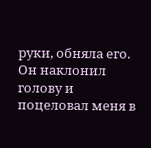руки, обняла его. Он наклонил голову и поцеловал меня в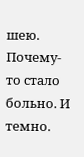шею. Почему-то стало больно. И темно.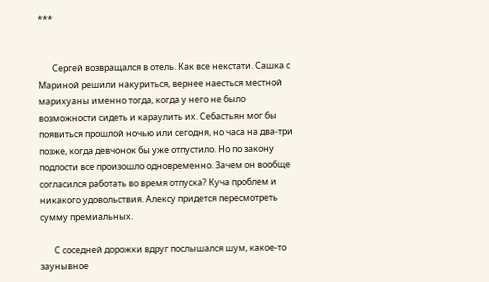***


       Сергей возвращался в отель. Как все некстати. Сашка с Мариной решили накуриться, вернее наесться местной марихуаны именно тогда, когда у него не было возможности сидеть и караулить их. Себастьян мог бы появиться прошлой ночью или сегодня, но часа на два-три позже, когда девчонок бы уже отпустило. Но по закону подлости все произошло одновременно. Зачем он вообще согласился работать во время отпуска? Куча проблем и никакого удовольствия. Алексу придется пересмотреть сумму премиальных.

       С соседней дорожки вдруг послышался шум, какое-то заунывное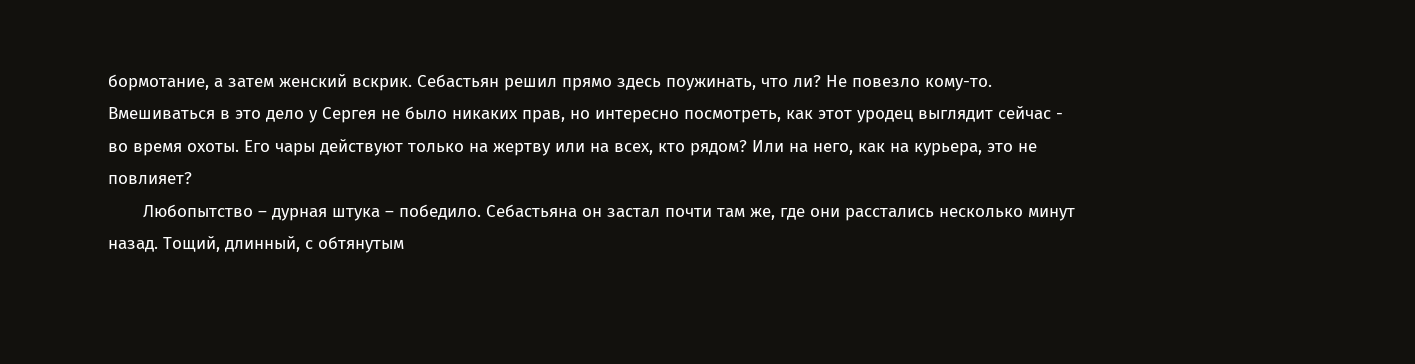бормотание, а затем женский вскрик. Себастьян решил прямо здесь поужинать, что ли? Не повезло кому-то. Вмешиваться в это дело у Сергея не было никаких прав, но интересно посмотреть, как этот уродец выглядит сейчас - во время охоты. Его чары действуют только на жертву или на всех, кто рядом? Или на него, как на курьера, это не повлияет?
       Любопытство – дурная штука – победило. Себастьяна он застал почти там же, где они расстались несколько минут назад. Тощий, длинный, с обтянутым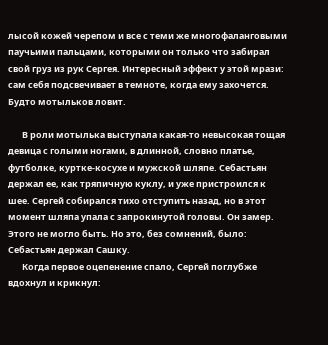лысой кожей черепом и все с теми же многофаланговыми паучьими пальцами, которыми он только что забирал свой груз из рук Сергея. Интересный эффект у этой мрази: сам себя подсвечивает в темноте, когда ему захочется. Будто мотыльков ловит.

       В роли мотылька выступала какая-то невысокая тощая девица с голыми ногами, в длинной, словно платье, футболке, куртке-косухе и мужской шляпе. Себастьян держал ее, как тряпичную куклу, и уже пристроился к шее. Сергей собирался тихо отступить назад, но в этот момент шляпа упала с запрокинутой головы. Он замер. Этого не могло быть. Но это, без сомнений, было: Себастьян держал Сашку.
       Когда первое оцепенение спало, Сергей поглубже вдохнул и крикнул: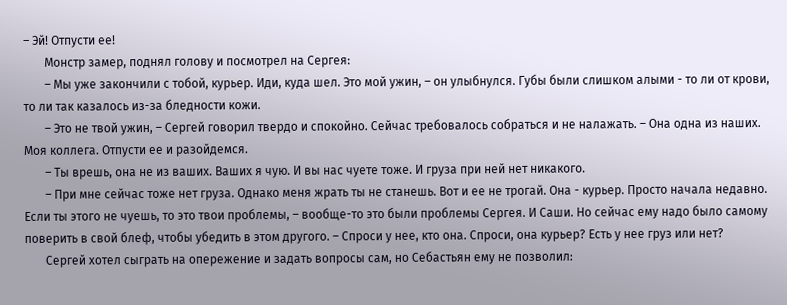– Эй! Отпусти ее!
       Монстр замер, поднял голову и посмотрел на Сергея:
       – Мы уже закончили с тобой, курьер. Иди, куда шел. Это мой ужин, – он улыбнулся. Губы были слишком алыми - то ли от крови, то ли так казалось из-за бледности кожи.
       – Это не твой ужин, – Сергей говорил твердо и спокойно. Сейчас требовалось собраться и не налажать. – Она одна из наших. Моя коллега. Отпусти ее и разойдемся.
       – Ты врешь, она не из ваших. Ваших я чую. И вы нас чуете тоже. И груза при ней нет никакого.
       – При мне сейчас тоже нет груза. Однако меня жрать ты не станешь. Вот и ее не трогай. Она - курьер. Просто начала недавно. Если ты этого не чуешь, то это твои проблемы, – вообще-то это были проблемы Сергея. И Саши. Но сейчас ему надо было самому поверить в свой блеф, чтобы убедить в этом другого. – Спроси у нее, кто она. Спроси, она курьер? Есть у нее груз или нет?
       Сергей хотел сыграть на опережение и задать вопросы сам, но Себастьян ему не позволил: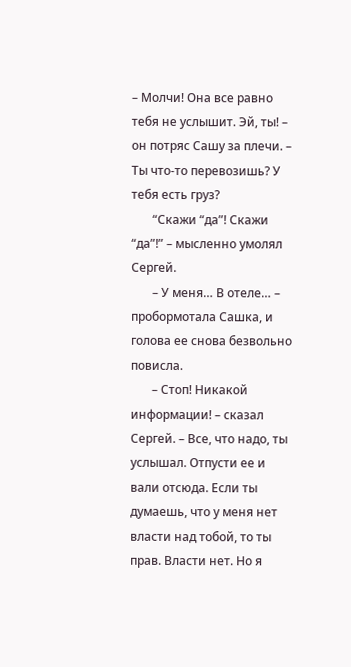– Молчи! Она все равно тебя не услышит. Эй, ты! – он потряс Сашу за плечи. – Ты что-то перевозишь? У тебя есть груз?
       “Скажи “да”! Скажи “да”!” – мысленно умолял Сергей.
       – У меня… В отеле… – пробормотала Сашка, и голова ее снова безвольно повисла.
       – Стоп! Никакой информации! – сказал Сергей. – Все, что надо, ты услышал. Отпусти ее и вали отсюда. Если ты думаешь, что у меня нет власти над тобой, то ты прав. Власти нет. Но я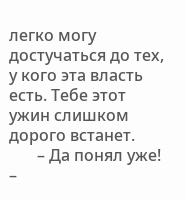легко могу достучаться до тех, у кого эта власть есть. Тебе этот ужин слишком дорого встанет.
       – Да понял уже! –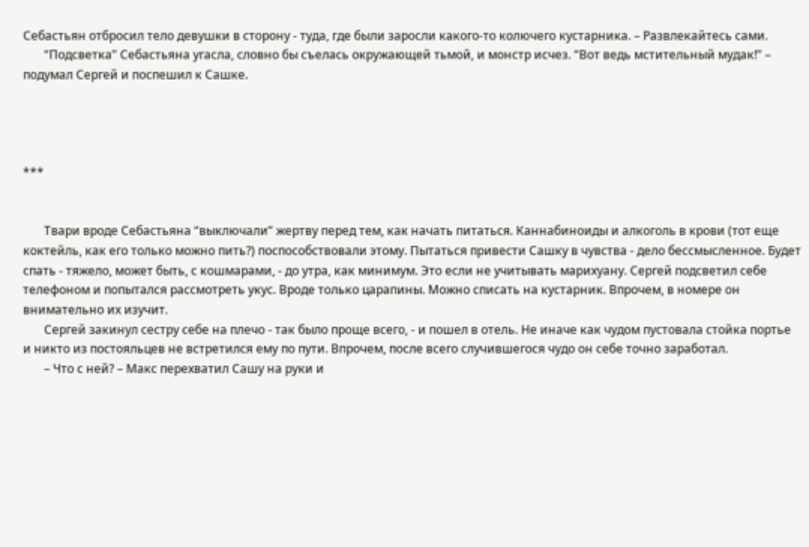Себастьян отбросил тело девушки в сторону - туда, где были заросли какого-то колючего кустарника. – Развлекайтесь сами.
       “Подсветка” Себастьяна угасла, словно бы съелась окружающей тьмой, и монстр исчез. “Вот ведь мстительный мудак!” – подумал Сергей и поспешил к Сашке.




***


       Твари вроде Себастьяна “выключали” жертву перед тем, как начать питаться. Каннабиноиды и алкоголь в крови (тот еще коктейль, как его только можно пить?) поспособствовали этому. Пытаться привести Сашку в чувства - дело бессмысленное. Будет спать - тяжело, может быть, с кошмарами, - до утра, как минимум. Это если не учитывать марихуану. Сергей подсветил себе телефоном и попытался рассмотреть укус. Вроде только царапины. Можно списать на кустарник. Впрочем, в номере он внимательно их изучит.
       Сергей закинул сестру себе на плечо - так было проще всего, - и пошел в отель. Не иначе как чудом пустовала стойка портье и никто из постояльцев не встретился ему по пути. Впрочем, после всего случившегося чудо он себе точно заработал.
       – Что с ней? – Макс перехватил Сашу на руки и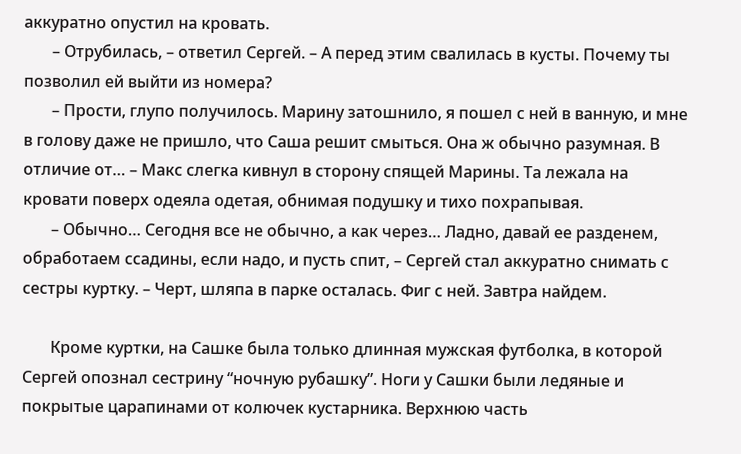аккуратно опустил на кровать.
       – Отрубилась, – ответил Сергей. – А перед этим свалилась в кусты. Почему ты позволил ей выйти из номера?
       – Прости, глупо получилось. Марину затошнило, я пошел с ней в ванную, и мне в голову даже не пришло, что Саша решит смыться. Она ж обычно разумная. В отличие от… – Макс слегка кивнул в сторону спящей Марины. Та лежала на кровати поверх одеяла одетая, обнимая подушку и тихо похрапывая.
       – Обычно… Сегодня все не обычно, а как через… Ладно, давай ее разденем, обработаем ссадины, если надо, и пусть спит, – Сергей стал аккуратно снимать с сестры куртку. – Черт, шляпа в парке осталась. Фиг с ней. Завтра найдем.

       Кроме куртки, на Сашке была только длинная мужская футболка, в которой Сергей опознал сестрину “ночную рубашку”. Ноги у Сашки были ледяные и покрытые царапинами от колючек кустарника. Верхнюю часть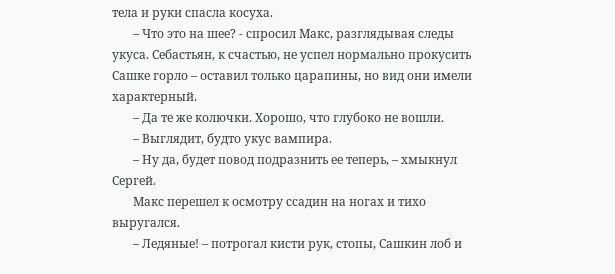тела и руки спасла косуха.
       – Что это на шее? - спросил Макс, разглядывая следы укуса. Себастьян, к счастью, не успел нормально прокусить Сашке горло – оставил только царапины, но вид они имели характерный.
       – Да те же колючки. Хорошо, что глубоко не вошли.
       – Выглядит, будто укус вампира.
       – Ну да, будет повод подразнить ее теперь, – хмыкнул Сергей.
       Макс перешел к осмотру ссадин на ногах и тихо выругался.
       – Ледяные! – потрогал кисти рук, стопы, Сашкин лоб и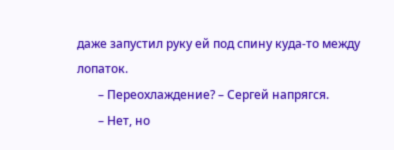даже запустил руку ей под спину куда-то между лопаток.
       – Переохлаждение? – Сергей напрягся.
       – Нет, но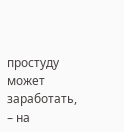простуду может заработать, – на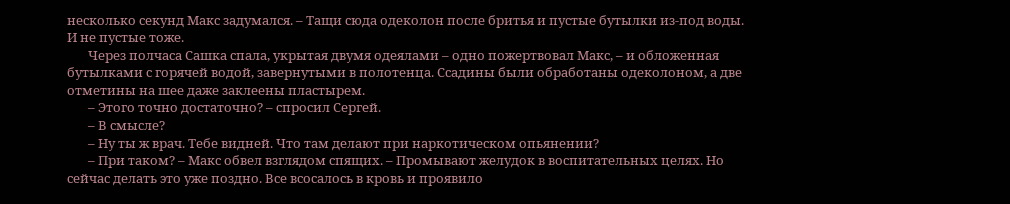несколько секунд Макс задумался. – Тащи сюда одеколон после бритья и пустые бутылки из-под воды. И не пустые тоже.
       Через полчаса Сашка спала, укрытая двумя одеялами – одно пожертвовал Макс, – и обложенная бутылками с горячей водой, завернутыми в полотенца. Ссадины были обработаны одеколоном, а две отметины на шее даже заклеены пластырем.
       – Этого точно достаточно? – спросил Сергей.
       – В смысле?
       – Ну ты ж врач. Тебе видней. Что там делают при наркотическом опьянении?
       – При таком? – Макс обвел взглядом спящих. – Промывают желудок в воспитательных целях. Но сейчас делать это уже поздно. Все всосалось в кровь и проявило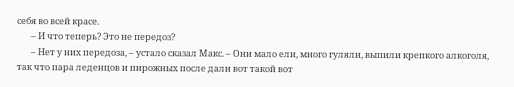себя во всей красе.
       – И что теперь? Это не передоз?
       – Нет у них передоза, – устало сказал Макс. – Они мало ели, много гуляли, выпили крепкого алкоголя, так что пара леденцов и пирожных после дали вот такой вот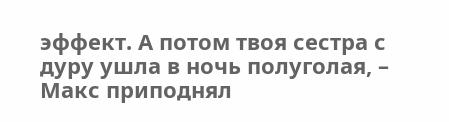эффект. А потом твоя сестра с дуру ушла в ночь полуголая, – Макс приподнял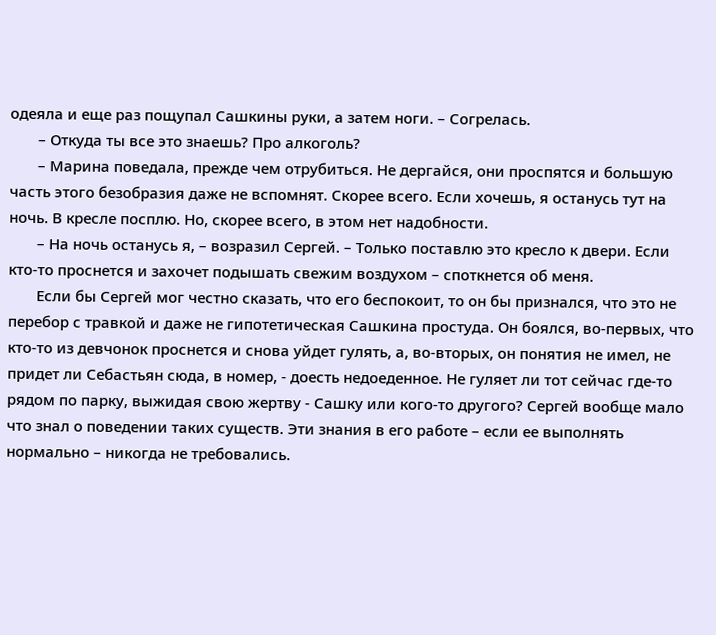одеяла и еще раз пощупал Сашкины руки, а затем ноги. – Согрелась.
       – Откуда ты все это знаешь? Про алкоголь?
       – Марина поведала, прежде чем отрубиться. Не дергайся, они проспятся и большую часть этого безобразия даже не вспомнят. Скорее всего. Если хочешь, я останусь тут на ночь. В кресле посплю. Но, скорее всего, в этом нет надобности.
       – На ночь останусь я, – возразил Сергей. – Только поставлю это кресло к двери. Если кто-то проснется и захочет подышать свежим воздухом – споткнется об меня.
       Если бы Сергей мог честно сказать, что его беспокоит, то он бы признался, что это не перебор с травкой и даже не гипотетическая Сашкина простуда. Он боялся, во-первых, что кто-то из девчонок проснется и снова уйдет гулять, а, во-вторых, он понятия не имел, не придет ли Себастьян сюда, в номер, - доесть недоеденное. Не гуляет ли тот сейчас где-то рядом по парку, выжидая свою жертву - Сашку или кого-то другого? Сергей вообще мало что знал о поведении таких существ. Эти знания в его работе – если ее выполнять нормально – никогда не требовались.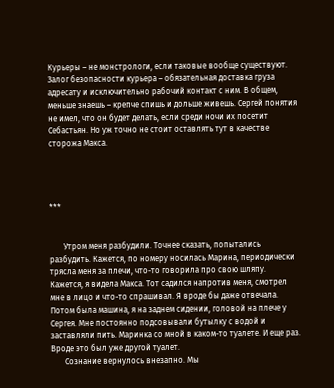Курьеры – не монстрологи, если таковые вообще существуют. Залог безопасности курьера – обязательная доставка груза адресату и исключительно рабочий контакт с ним. В общем, меньше знаешь – крепче спишь и дольше живешь. Сергей понятия не имел, что он будет делать, если среди ночи их посетит Себастьян. Но уж точно не стоит оставлять тут в качестве сторожа Макса.




***


       Утром меня разбудили. Точнее сказать, попытались разбудить. Кажется, по номеру носилась Марина, периодически трясла меня за плечи, что-то говорила про свою шляпу. Кажется, я видела Макса. Тот садился напротив меня, смотрел мне в лицо и что-то спрашивал. Я вроде бы даже отвечала. Потом была машина, я на заднем сидении, головой на плече у Сергея. Мне постоянно подсовывали бутылку с водой и заставляли пить. Маринка со мной в каком-то туалете. И еще раз. Вроде это был уже другой туалет.
       Сознание вернулось внезапно. Мы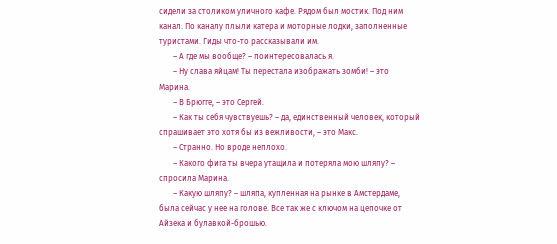сидели за столиком уличного кафе. Рядом был мостик. Под ним канал. По каналу плыли катера и моторные лодки, заполненные туристами. Гиды что-то рассказывали им.
       – А где мы вообще? – поинтересовалась я.
       – Ну слава яйцам! Ты перестала изображать зомби! – это Марина.
       – В Брюгге, – это Сергей.
       – Как ты себя чувствуешь? – да, единственный человек, который спрашивает это хотя бы из вежливости, – это Макс.
       – Странно. Но вроде неплохо.
       – Какого фига ты вчера утащила и потеряла мою шляпу? – спросила Марина.
       – Какую шляпу? – шляпа, купленная на рынке в Амстердаме, была сейчас у нее на голове. Все так же с ключом на цепочке от Айзека и булавкой-брошью.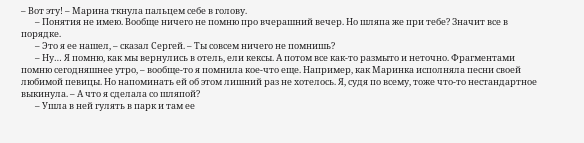– Вот эту! – Марина ткнула пальцем себе в голову.
       – Понятия не имею. Вообще ничего не помню про вчерашний вечер. Но шляпа же при тебе? Значит все в порядке.
       – Это я ее нашел, – сказал Сергей. – Ты совсем ничего не помнишь?
       – Ну… Я помню, как мы вернулись в отель, ели кексы. А потом все как-то размыто и неточно. Фрагментами помню сегодняшнее утро, – вообще-то я помнила кое-что еще. Например, как Маринка исполняла песни своей любимой певицы. Но напоминать ей об этом лишний раз не хотелось. Я, судя по всему, тоже что-то нестандартное выкинула. – А что я сделала со шляпой?
       – Ушла в ней гулять в парк и там ее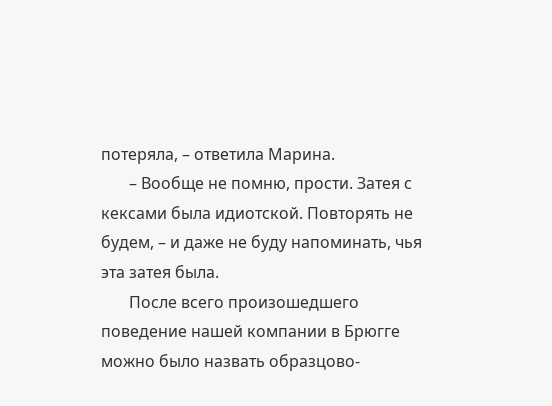потеряла, – ответила Марина.
       – Вообще не помню, прости. Затея с кексами была идиотской. Повторять не будем, – и даже не буду напоминать, чья эта затея была.
       После всего произошедшего поведение нашей компании в Брюгге можно было назвать образцово-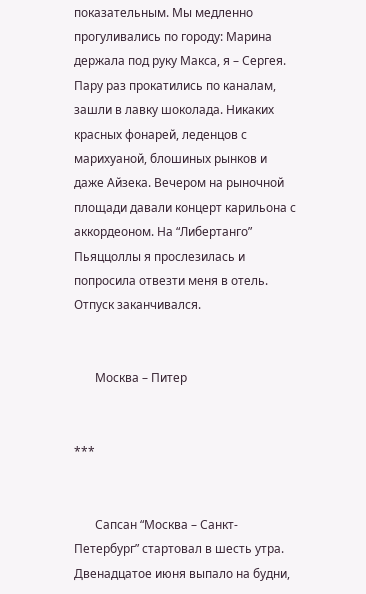показательным. Мы медленно прогуливались по городу: Марина держала под руку Макса, я – Сергея. Пару раз прокатились по каналам, зашли в лавку шоколада. Никаких красных фонарей, леденцов с марихуаной, блошиных рынков и даже Айзека. Вечером на рыночной площади давали концерт карильона с аккордеоном. На “Либертанго” Пьяццоллы я прослезилась и попросила отвезти меня в отель. Отпуск заканчивался.


       Москва – Питер


***


       Сапсан “Москва – Санкт-Петербург” стартовал в шесть утра. Двенадцатое июня выпало на будни,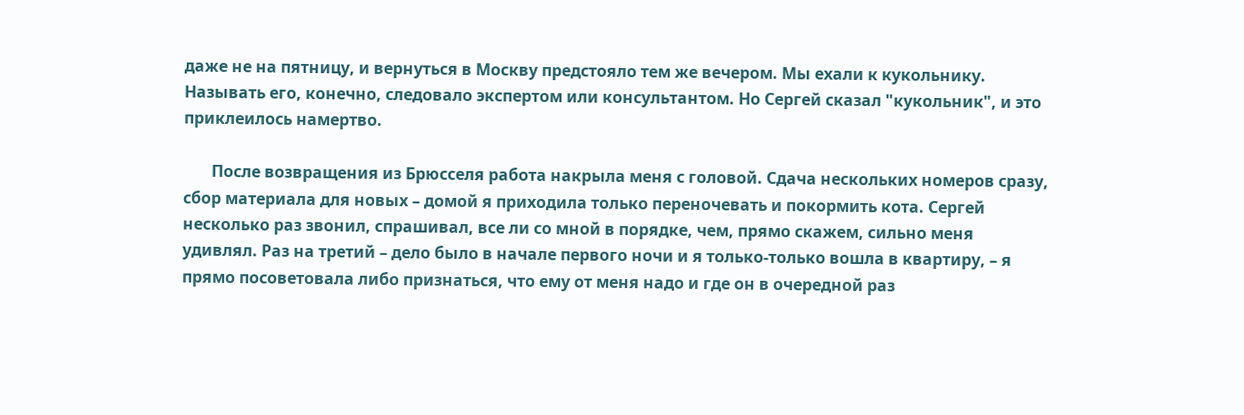даже не на пятницу, и вернуться в Москву предстояло тем же вечером. Мы ехали к кукольнику. Называть его, конечно, следовало экспертом или консультантом. Но Сергей сказал "кукольник", и это приклеилось намертво.

       После возвращения из Брюсселя работа накрыла меня с головой. Сдача нескольких номеров сразу, сбор материала для новых – домой я приходила только переночевать и покормить кота. Сергей несколько раз звонил, спрашивал, все ли со мной в порядке, чем, прямо скажем, сильно меня удивлял. Раз на третий – дело было в начале первого ночи и я только-только вошла в квартиру, – я прямо посоветовала либо признаться, что ему от меня надо и где он в очередной раз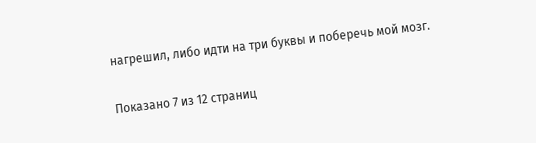нагрешил, либо идти на три буквы и поберечь мой мозг.

Показано 7 из 12 страниц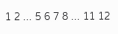1 2 ... 5 6 7 8 ... 11 12